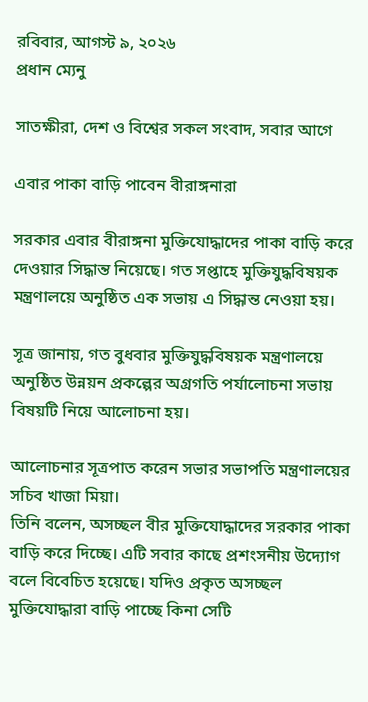রবিবার, আগস্ট ৯, ২০২৬
প্রধান ম্যেনু

সাতক্ষীরা, দেশ ও বিশ্বের সকল সংবাদ, সবার আগে

এবার পাকা বাড়ি পাবেন বীরাঙ্গনারা

সরকার এবার বীরাঙ্গনা মুক্তিযোদ্ধাদের পাকা বাড়ি করে দেওয়ার সিদ্ধান্ত নিয়েছে। গত সপ্তাহে মুক্তিযুদ্ধবিষয়ক মন্ত্রণালয়ে অনুষ্ঠিত এক সভায় এ সিদ্ধান্ত নেওয়া হয়।

সূত্র জানায়, গত বুধবার মুক্তিযুদ্ধবিষয়ক মন্ত্রণালয়ে অনুষ্ঠিত উন্নয়ন প্রকল্পের অগ্রগতি পর্যালোচনা সভায় বিষয়টি নিয়ে আলোচনা হয়।

আলোচনার সূত্রপাত করেন সভার সভাপতি মন্ত্রণালয়ের সচিব খাজা মিয়া।
তিনি বলেন, অসচ্ছল বীর মুক্তিযোদ্ধাদের সরকার পাকা বাড়ি করে দিচ্ছে। এটি সবার কাছে প্রশংসনীয় উদ্যোগ বলে বিবেচিত হয়েছে। যদিও প্রকৃত অসচ্ছল মুক্তিযোদ্ধারা বাড়ি পাচ্ছে কিনা সেটি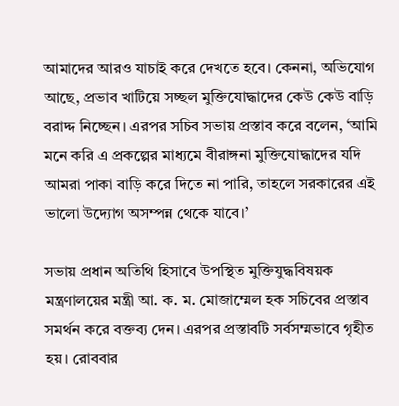আমাদের আরও যাচাই করে দেখতে হবে। কেননা, অভিযোগ আছে, প্রভাব খাটিয়ে সচ্ছল মুক্তিযোদ্ধাদের কেউ কেউ বাড়ি বরাদ্দ নিচ্ছেন। এরপর সচিব সভায় প্রস্তাব করে বলেন, ‘আমি মনে করি এ প্রকল্পের মাধ্যমে বীরাঙ্গনা মুক্তিযোদ্ধাদের যদি আমরা পাকা বাড়ি করে দিতে না পারি, তাহলে সরকারের এই ভালো উদ্যোগ অসম্পন্ন থেকে যাবে।’

সভায় প্রধান অতিথি হিসাবে উপস্থিত মুক্তিযুদ্ধবিষয়ক মন্ত্রণালয়ের মন্ত্রী আ. ক. ম. মোজাম্মেল হক সচিবের প্রস্তাব সমর্থন করে বক্তব্য দেন। এরপর প্রস্তাবটি সর্বসম্মভাবে গৃহীত হয়। রোববার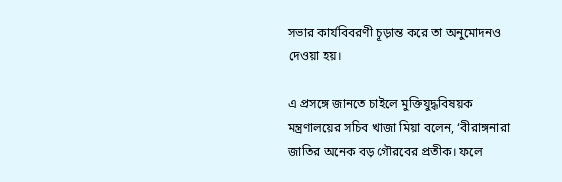সভার কার্যবিবরণী চূড়ান্ত করে তা অনুমোদনও দেওয়া হয়।

এ প্রসঙ্গে জানতে চাইলে মুক্তিযুদ্ধবিষয়ক মন্ত্রণালয়ের সচিব খাজা মিয়া বলেন, ‘বীরাঙ্গনারা জাতির অনেক বড় গৌরবের প্রতীক। ফলে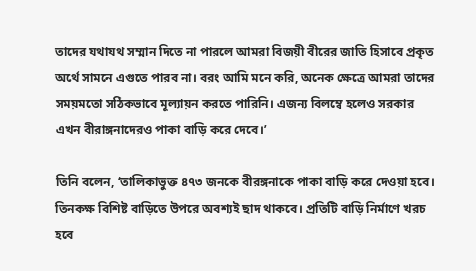তাদের যথাযথ সম্মান দিতে না পারলে আমরা বিজয়ী বীরের জাতি হিসাবে প্রকৃত অর্থে সামনে এগুতে পারব না। বরং আমি মনে করি, অনেক ক্ষেত্রে আমরা তাদের সময়মতো সঠিকভাবে মূল্যায়ন করতে পারিনি। এজন্য বিলম্বে হলেও সরকার এখন বীরাঙ্গনাদেরও পাকা বাড়ি করে দেবে।’

তিনি বলেন, ‘তালিকাভুক্ত ৪৭৩ জনকে বীরঙ্গনাকে পাকা বাড়ি করে দেওয়া হবে। তিনকক্ষ বিশিষ্ট বাড়িতে উপরে অবশ্যই ছাদ থাকবে। প্রতিটি বাড়ি নির্মাণে খরচ হবে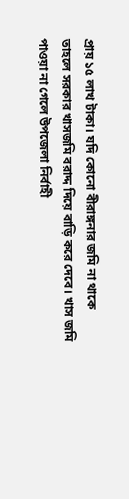প্রায় ১৫ লাখ টাকা। যদি কোনো বীরাঙ্গনার জমি না থাকে তাহলে সরকার খাসজমি বরাদ্দ দিয়ে বাড়ি করে দেবে। খাস জমি পাওয়া না গেলে উপজেলা নির্বাহী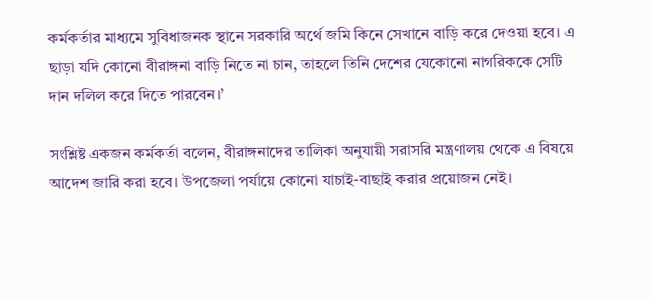কর্মকর্তার মাধ্যমে সুবিধাজনক স্থানে সরকারি অর্থে জমি কিনে সেখানে বাড়ি করে দেওয়া হবে। এ ছাড়া যদি কোনো বীরাঙ্গনা বাড়ি নিতে না চান, তাহলে তিনি দেশের যেকোনো নাগরিককে সেটি দান দলিল করে দিতে পারবেন।’

সংশ্লিষ্ট একজন কর্মকর্তা বলেন, বীরাঙ্গনাদের তালিকা অনুযায়ী সরাসরি মন্ত্রণালয় থেকে এ বিষয়ে আদেশ জারি করা হবে। উপজেলা পর্যায়ে কোনো যাচাই-বাছাই করার প্রয়োজন নেই।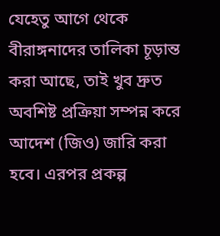যেহেতু আগে থেকে বীরাঙ্গনাদের তালিকা চূড়ান্ত করা আছে, তাই খুব দ্রুত অবশিষ্ট প্রক্রিয়া সম্পন্ন করে আদেশ (জিও) জারি করা হবে। এরপর প্রকল্প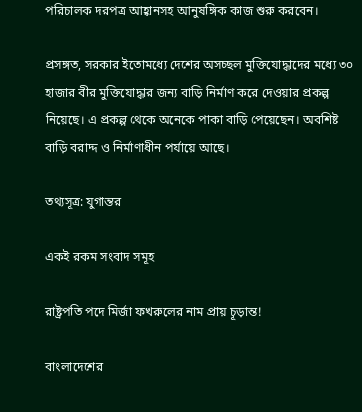পরিচালক দরপত্র আহ্বানসহ আনুষঙ্গিক কাজ শুরু করবেন।

প্রসঙ্গত, সরকার ইতোমধ্যে দেশের অসচ্ছল মুক্তিযোদ্ধাদের মধ্যে ৩০ হাজার বীর মুক্তিযোদ্ধার জন্য বাড়ি নির্মাণ করে দেওয়ার প্রকল্প নিয়েছে। এ প্রকল্প থেকে অনেকে পাকা বাড়ি পেয়েছেন। অবশিষ্ট বাড়ি বরাদ্দ ও নির্মাণাধীন পর্যায়ে আছে।

তথ্যসূত্র: যুগান্তর

একই রকম সংবাদ সমূহ

রাষ্ট্রপতি পদে মির্জা ফখরুলের নাম প্রায় চূড়ান্ত!

বাংলাদেশের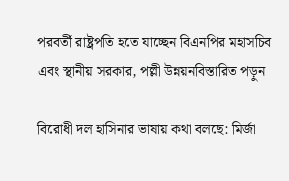পরবর্তী রাষ্ট্রপতি হতে যাচ্ছেন বিএনপির মহাসচিব এবং স্থানীয় সরকার, পল্লী উন্নয়নবিস্তারিত পড়ুন

বিরোধী দল হাসিনার ভাষায় কথা বলছে: মির্জা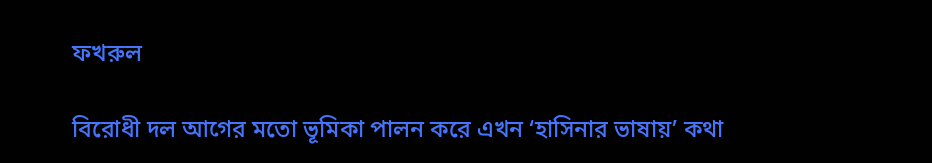ফখরুল

বিরোধী দল আগের মতো ভূমিকা পালন করে এখন ‘হাসিনার ভাষায়’ কথা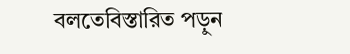বলতেবিস্তারিত পড়ুন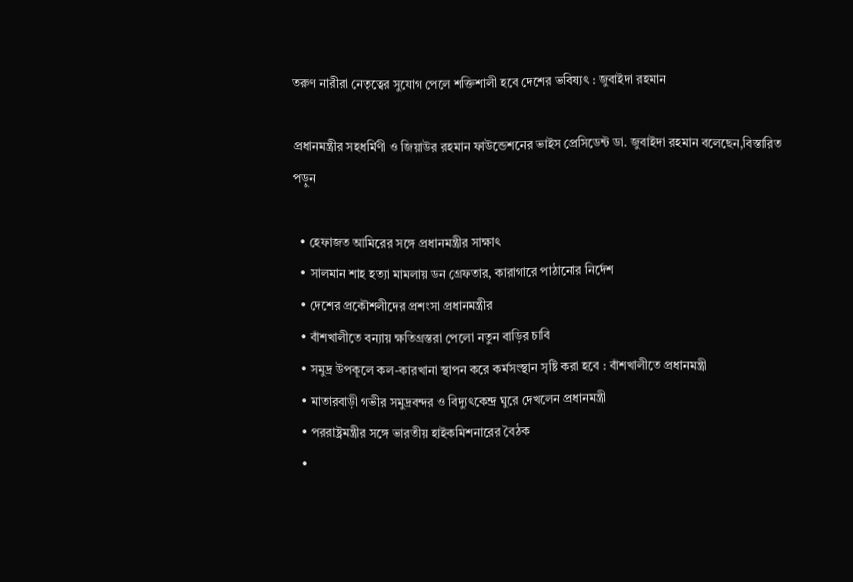তরুণ নারীরা নেতৃত্বের সুযোগ পেলে শক্তিশালী হবে দেশের ভবিষ্যৎ : জুবাইদা রহমান

প্রধানমন্ত্রীর সহধর্মিণী ও জিয়াউর রহমান ফাউন্ডেশনের ভাইস প্রেসিডেন্ট ডা. জুবাইদা রহমান বলেছেন,বিস্তারিত পড়ুন

  • হেফাজত আমিরের সঙ্গে প্রধানমন্ত্রীর সাক্ষাৎ
  • সালমান শাহ হত্যা মামলায় ডন গ্রেফতার, কারাগারে পাঠানোর নির্দেশ
  • দেশের প্রকৌশলীদের প্রশংসা প্রধানমন্ত্রীর
  • বাঁশখালীতে বন্যায় ক্ষতিগ্রস্তরা পেলো নতুন বাড়ির চাবি
  • সমুদ্র উপকূলে কল-কারখানা স্থাপন করে কর্মসংস্থান সৃষ্টি করা হবে : বাঁশখালীতে প্রধানমন্ত্রী
  • মাতারবাড়ী গভীর সমুদ্রবন্দর ও বিদ্যুৎকেন্দ্র ঘুরে দেখলেন প্রধানমন্ত্রী
  • পররাষ্ট্রমন্ত্রীর সঙ্গে ভারতীয় হাইকমিশনারের বৈঠক
  •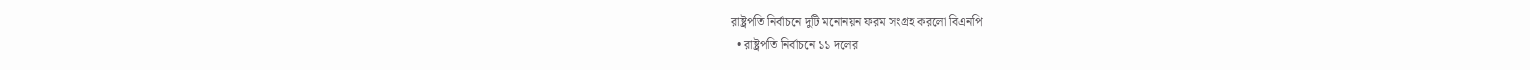রাষ্ট্রপতি নির্বাচনে দুটি মনোনয়ন ফরম সংগ্রহ করলো বিএনপি
  • রাষ্ট্রপতি নির্বাচনে ১১ দলের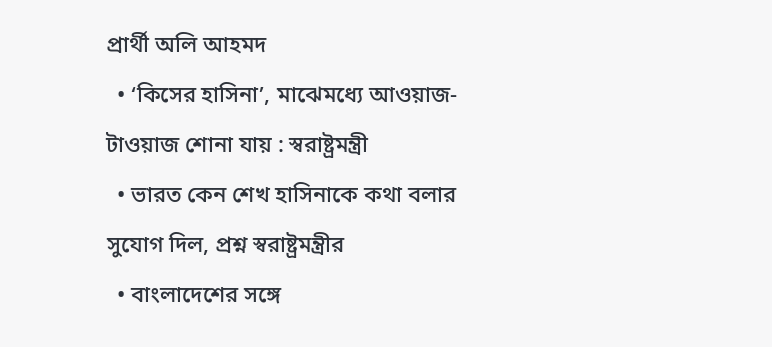প্রার্থী অলি আহমদ
  • ‘কিসের হাসিনা’, মাঝেমধ্যে আওয়াজ-টাওয়াজ শোনা যায় : স্বরাষ্ট্রমন্ত্রী
  • ভারত কেন শেখ হাসিনাকে কথা বলার সুযোগ দিল, প্রশ্ন স্বরাষ্ট্রমন্ত্রীর
  • বাংলাদেশের সঙ্গে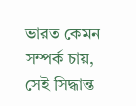ভারত কেমন সম্পর্ক চায়, সেই সিদ্ধান্ত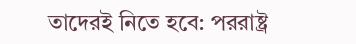তাদেরই নিতে হবে: পররাষ্ট্র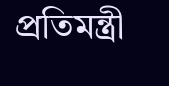প্রতিমন্ত্রী